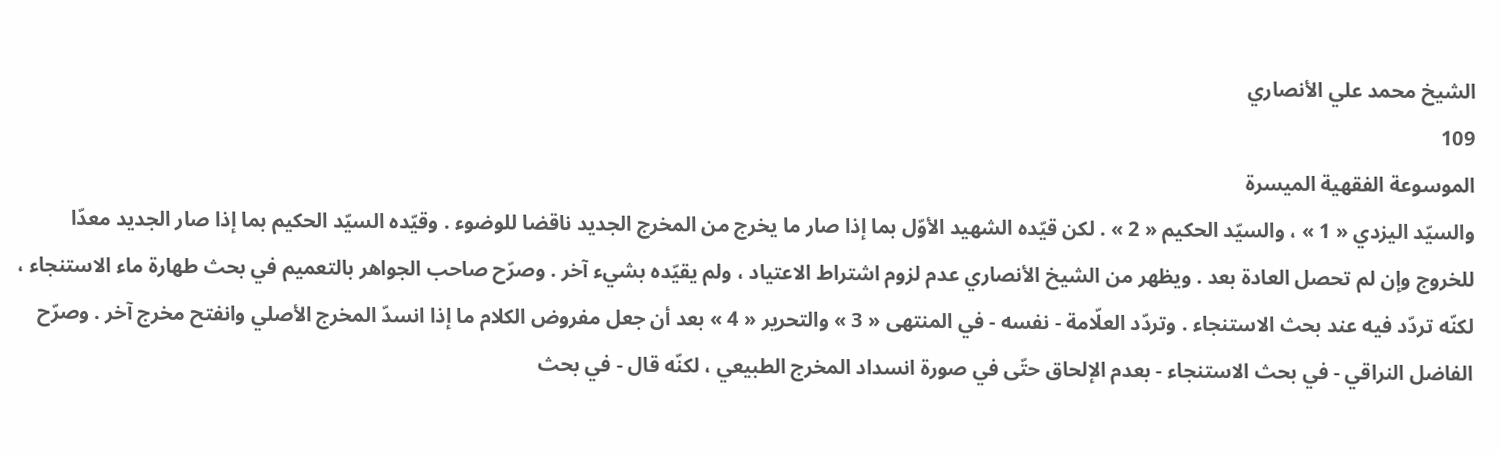الشيخ محمد علي الأنصاري
109
الموسوعة الفقهية الميسرة
والسيّد اليزدي « 1 » ، والسيّد الحكيم « 2 » . لكن قيّده الشهيد الأوّل بما إذا صار ما يخرج من المخرج الجديد ناقضا للوضوء . وقيّده السيّد الحكيم بما إذا صار الجديد معدّا للخروج وإن لم تحصل العادة بعد . ويظهر من الشيخ الأنصاري عدم لزوم اشتراط الاعتياد ، ولم يقيّده بشيء آخر . وصرّح صاحب الجواهر بالتعميم في بحث طهارة ماء الاستنجاء ، لكنّه تردّد فيه عند بحث الاستنجاء . وتردّد العلّامة - نفسه - في المنتهى « 3 » والتحرير « 4 » بعد أن جعل مفروض الكلام ما إذا انسدّ المخرج الأصلي وانفتح مخرج آخر . وصرّح الفاضل النراقي - في بحث الاستنجاء - بعدم الإلحاق حتّى في صورة انسداد المخرج الطبيعي ، لكنّه قال - في بحث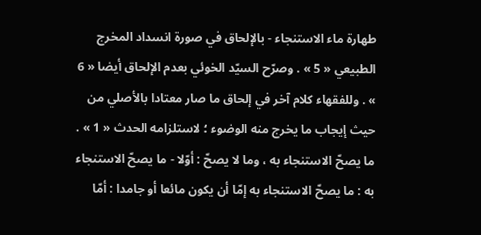طهارة ماء الاستنجاء - بالإلحاق في صورة انسداد المخرج الطبيعي « 5 » . وصرّح السيّد الخوئي بعدم الإلحاق أيضا « 6 » . وللفقهاء كلام آخر في إلحاق ما صار معتادا بالأصلي من حيث إيجاب ما يخرج منه الوضوء ؛ لاستلزامه الحدث « 1 » . ما يصحّ الاستنجاء به ، وما لا يصحّ : أوّلا - ما يصحّ الاستنجاء به : ما يصحّ الاستنجاء به إمّا أن يكون مائعا أو جامدا : أمّا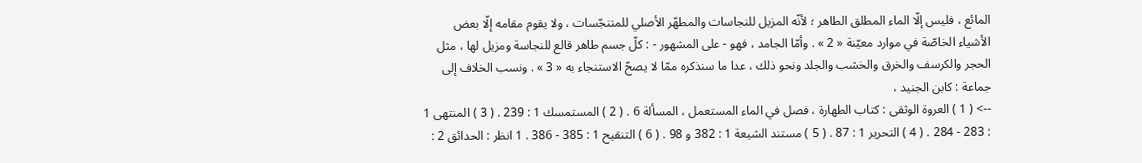المائع ، فليس إلّا الماء المطلق الطاهر ؛ لأنّه المزيل للنجاسات والمطهّر الأصلي للمتنجّسات ، ولا يقوم مقامه إلّا بعض الأشياء الخاصّة في موارد معيّنة « 2 » . وأمّا الجامد ، فهو - على المشهور - : كلّ جسم طاهر قالع للنجاسة ومزيل لها ، مثل الحجر والكرسف والخرق والخشب والجلد ونحو ذلك ، عدا ما سنذكره ممّا لا يصحّ الاستنجاء به « 3 » . ونسب الخلاف إلى جماعة : كابن الجنيد ،
--> ( 1 ) العروة الوثقى : كتاب الطهارة ، فصل في الماء المستعمل ، المسألة 6 . ( 2 ) المستمسك 1 : 239 . ( 3 ) المنتهى 1 : 283 - 284 . ( 4 ) التحرير 1 : 87 . ( 5 ) مستند الشيعة 1 : 382 و 98 . ( 6 ) التنقيح 1 : 385 - 386 . 1 انظر : الحدائق 2 :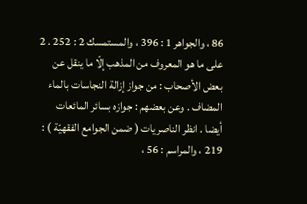86 ، والجواهر 1 : 396 ، والمستمسك 2 : 252 . 2 على ما هو المعروف من المذهب إلّا ما ينقل عن بعض الأصحاب : من جواز إزالة النجاسات بالماء المضاف . وعن بعضهم : جوازه بسائر المائعات أيضا . انظر الناصريات ( ضمن الجوامع الفقهيّة ) : 219 ، والمراسم : 56 ،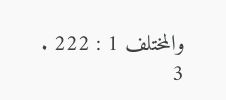والمختلف 1 : 222 . 3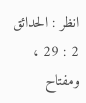انظر : الحدائق 2 : 29 ، ومفتاح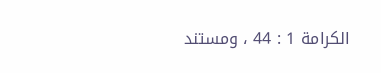الكرامة 1 : 44 ، ومستند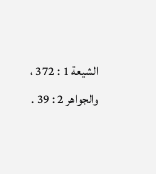الشيعة 1 : 372 ، والجواهر 2 : 39 .